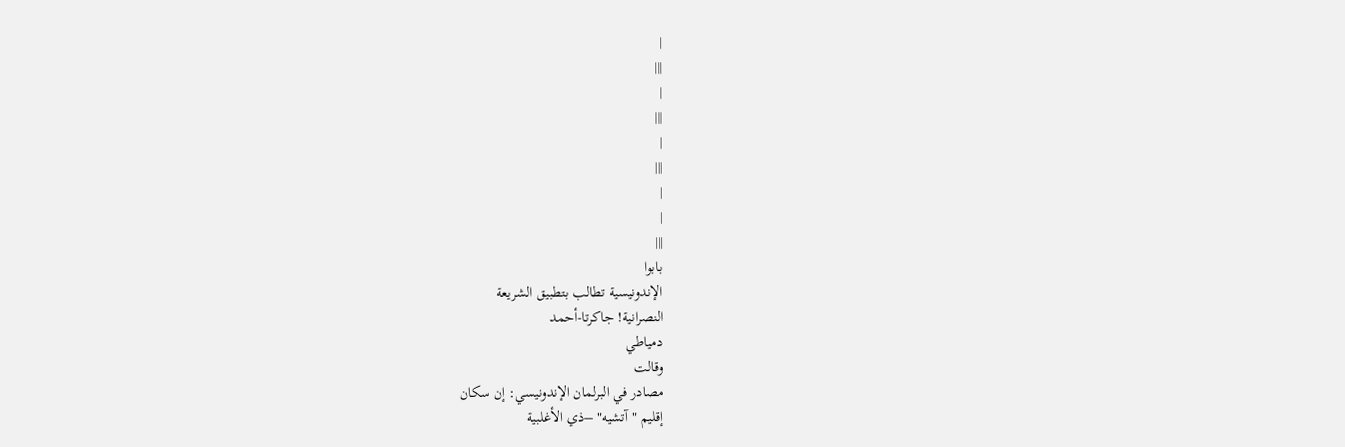|
|||
|
|||
|
|||
|
|
|||
بابوا
الإندونيسية تطالب بتطبيق الشريعة
النصرانية! جاكرتا-أحمد
دمياطي
وقالت
مصادر في البرلمان الإندونيسي: إن سكان
إقليم "آتشيه" –ذي الأغلبية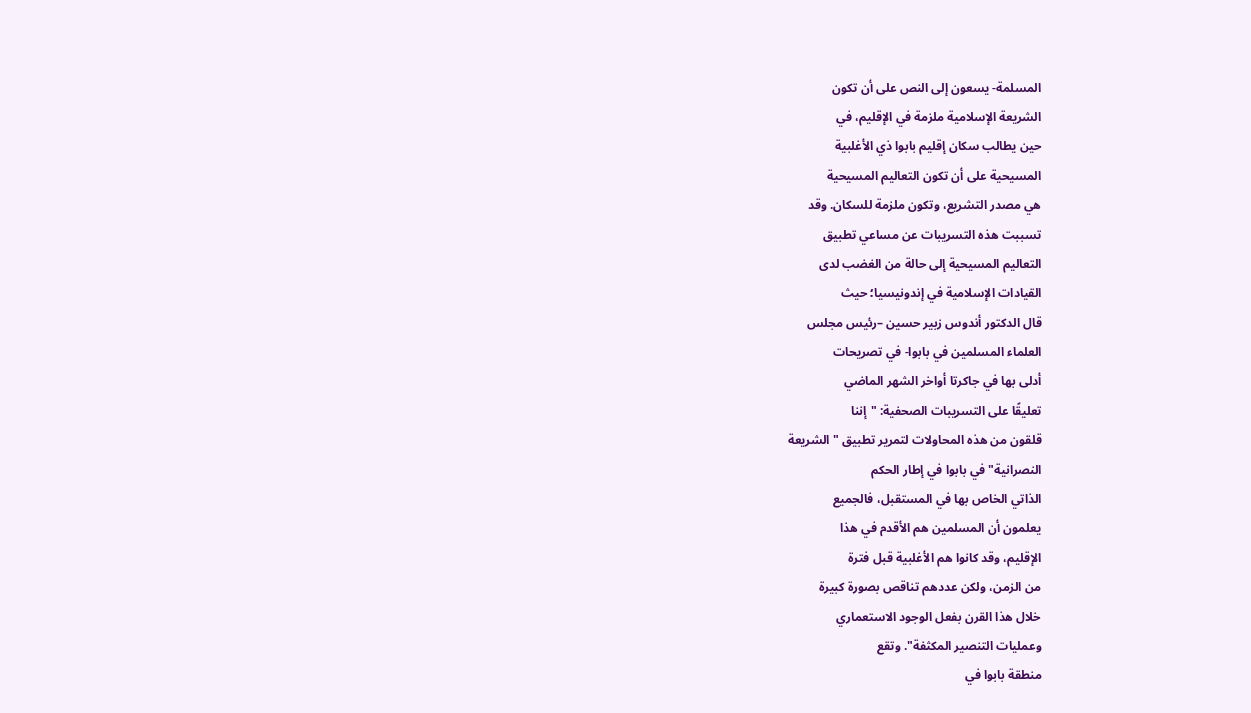المسلمة- يسعون إلى النص على أن تكون
الشريعة الإسلامية ملزمة في الإقليم، في
حين يطالب سكان إقليم بابوا ذي الأغلبية
المسيحية على أن تكون التعاليم المسيحية
هي مصدر التشريع، وتكون ملزمة للسكان. وقد
تسببت هذه التسريبات عن مساعي تطبيق
التعاليم المسيحية إلى حالة من الغضب لدى
القيادات الإسلامية في إندونيسيا؛ حيث
قال الدكتور أندوس زبير حسين –رئيس مجلس
العلماء المسلمين في بابوا- في تصريحات
أدلى بها في جاكرتا أواخر الشهر الماضي
تعليقًا على التسريبات الصحفية: "إننا
قلقون من هذه المحاولات لتمرير تطبيق "الشريعة
النصرانية" في بابوا في إطار الحكم
الذاتي الخاص بها في المستقبل، فالجميع
يعلمون أن المسلمين هم الأقدم في هذا
الإقليم، وقد كانوا هم الأغلبية قبل فترة
من الزمن، ولكن عددهم تناقص بصورة كبيرة
خلال هذا القرن بفعل الوجود الاستعماري
وعمليات التنصير المكثفة". وتقع
منطقة بابوا في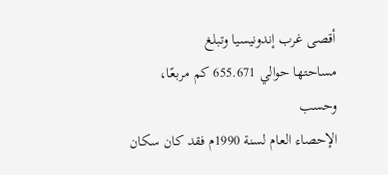أقصى غرب إندونيسيا وتبلغ
مساحتها حوالي 655.671 كم مربعًا، وحسب
الإحصاء العام لسنة 1990م فقد كان سكان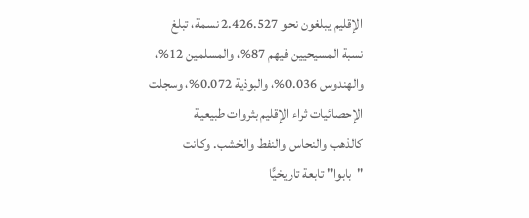الإقليم يبلغون نحو 2.426.527 نسمة، تبلغ
نسبة المسيحيين فيهم 87%، والمسلمين 12%،
والهندوس 0.036%، والبوذية 0.072%، وسجلت
الإحصائيات ثراء الإقليم بثروات طبيعية
كالذهب والنحاس والنفط والخشب. وكانت
"بابوا" تابعة تاريخيًّا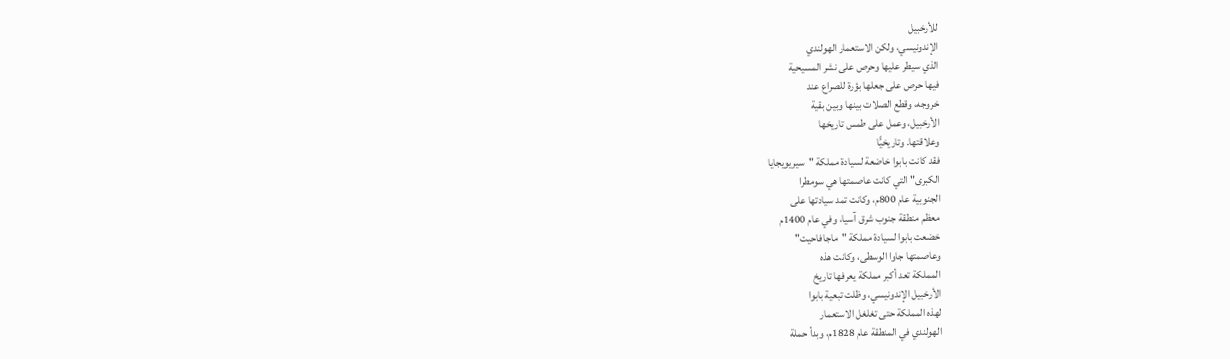للأرخبيل
الإندونيسي، ولكن الاستعمار الهولندي
الذي سيطر عليها وحرص على نشر المسيحية
فيها حرص على جعلها بؤرة للصراع عند
خروجه، وقطع الصلات بينها وبين بقية
الأرخبيل، وعمل على طمس تاريخها
وعلاقتها. وتاريخيًّا
فقد كانت بابوا خاضعة لسيادة مملكة "سيريويجايا
الكبرى" التي كانت عاصمتها هي سومطرا
الجنوبية عام 800م، وكانت تمد سيادتها على
معظم منطقة جنوب شرق آسيا، وفي عام 1400م
خضعت بابوا لسيادة مملكة "ماجافاحيت"
وعاصمتها جاوا الوسطى، وكانت هذه
المملكة تعد أكبر مملكة يعرفها تاريخ
الأرخبيل الإندونيسي، وظلت تبعية بابوا
لهذه المملكة حتى تغلغل الاستعمار
الهولندي في المنطقة عام 1828م، وبدأ حملة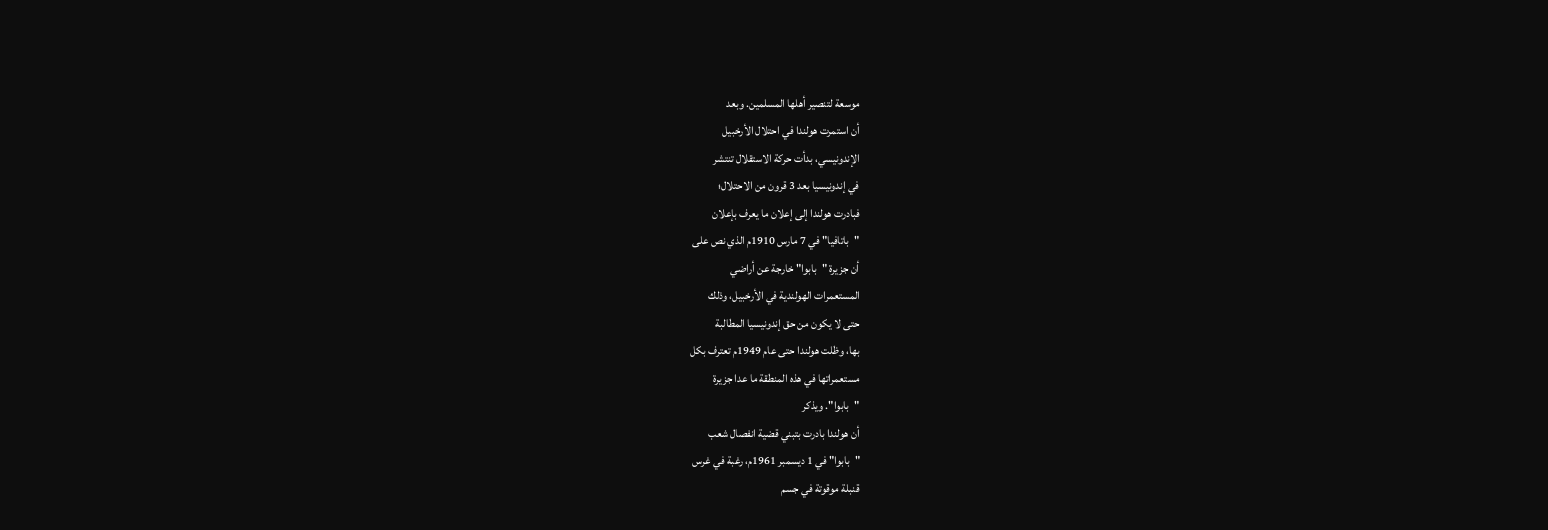موسعة لتنصير أهلها المسلمين. وبعد
أن استمرت هولندا في احتلال الأرخبيل
الإندونيسي، بدأت حركة الاستقلال تنتشر
في إندونيسيا بعد 3 قرون من الاحتلال؛
فبادرت هولندا إلى إعلان ما يعرف بإعلان
"باتافيا" في 7 مارس 1910م الذي نص على
أن جزيرة "بابوا" خارجة عن أراضي
المستعمرات الهولندية في الأرخبيل، وذلك
حتى لا يكون من حق إندونيسيا المطالبة
بها، وظلت هولندا حتى عام 1949م تعترف بكل
مستعمراتها في هذه المنطقة ما عدا جزيرة
"بابوا". ويذكر
أن هولندا بادرت بتبني قضية انفصال شعب
"بابوا" في 1 ديسمبر 1961م، رغبة في غرس
قنبلة موقوتة في جسم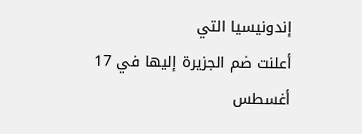إندونيسيا التي
أعلنت ضم الجزيرة إليها في 17 أغسطس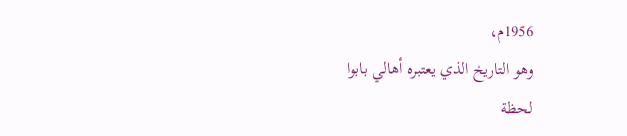1956م،
وهو التاريخ الذي يعتبره أهالي بابوا
لحظة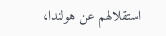استقلالهم عن هولندا،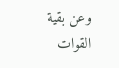وعن بقية
القوات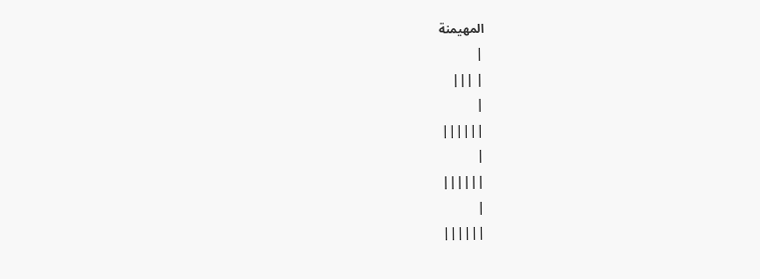المهيمنة
|
| |||
|
||||||
|
||||||
|
||||||